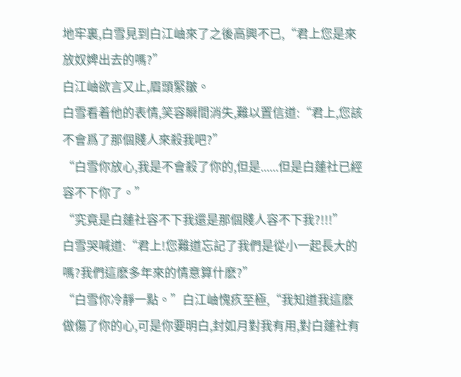地牢裏,白雪見到白江岫來了之後高興不已,“君上您是來放奴婢出去的嗎?”
白江岫欲言又止,眉頭緊皺。
白雪看着他的表情,笑容瞬間消失,難以置信道:“君上,您該不會爲了那個賤人來殺我吧?”
“白雪你放心,我是不會殺了你的,但是......但是白蓮社已經容不下你了。”
“究竟是白蓮社容不下我還是那個賤人容不下我?!!!”
白雪哭喊道:“君上!您難道忘記了我們是從小一起長大的嗎?我們這麽多年來的情意算什麽?”
“白雪你冷靜一點。”白江岫愧疚至極,“我知道我這麽做傷了你的心,可是你要明白,封如月對我有用,對白蓮社有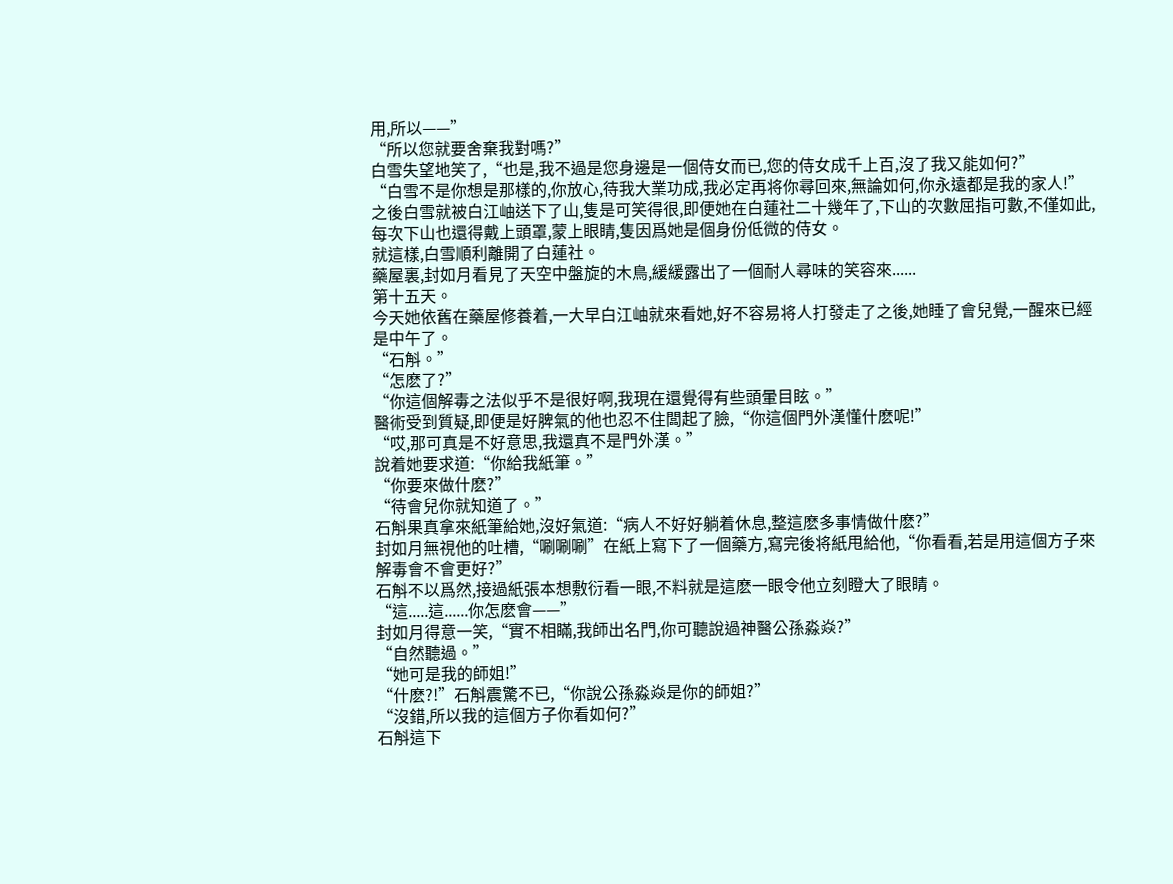用,所以——”
“所以您就要舍棄我對嗎?”
白雪失望地笑了,“也是,我不過是您身邊是一個侍女而已,您的侍女成千上百,沒了我又能如何?”
“白雪不是你想是那樣的,你放心,待我大業功成,我必定再将你尋回來,無論如何,你永遠都是我的家人!”
之後白雪就被白江岫送下了山,隻是可笑得很,即便她在白蓮社二十幾年了,下山的次數屈指可數,不僅如此,每次下山也還得戴上頭罩,蒙上眼睛,隻因爲她是個身份低微的侍女。
就這樣,白雪順利離開了白蓮社。
藥屋裏,封如月看見了天空中盤旋的木鳥,緩緩露出了一個耐人尋味的笑容來......
第十五天。
今天她依舊在藥屋修養着,一大早白江岫就來看她,好不容易将人打發走了之後,她睡了會兒覺,一醒來已經是中午了。
“石斛。”
“怎麽了?”
“你這個解毒之法似乎不是很好啊,我現在還覺得有些頭暈目眩。”
醫術受到質疑,即便是好脾氣的他也忍不住闆起了臉,“你這個門外漢懂什麽呢!”
“哎,那可真是不好意思,我還真不是門外漢。”
說着她要求道:“你給我紙筆。”
“你要來做什麽?”
“待會兒你就知道了。”
石斛果真拿來紙筆給她,沒好氣道:“病人不好好躺着休息,整這麽多事情做什麽?”
封如月無視他的吐槽,“唰唰唰”在紙上寫下了一個藥方,寫完後将紙甩給他,“你看看,若是用這個方子來解毒會不會更好?”
石斛不以爲然,接過紙張本想敷衍看一眼,不料就是這麽一眼令他立刻瞪大了眼睛。
“這.....這......你怎麽會——”
封如月得意一笑,“實不相瞞,我師出名門,你可聽說過神醫公孫淼焱?”
“自然聽過。”
“她可是我的師姐!”
“什麽?!”石斛震驚不已,“你說公孫淼焱是你的師姐?”
“沒錯,所以我的這個方子你看如何?”
石斛這下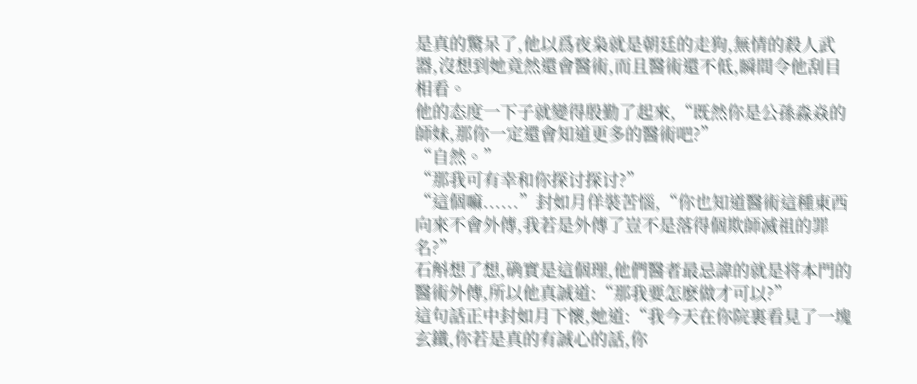是真的驚呆了,他以爲夜枭就是朝廷的走狗,無情的殺人武器,沒想到她竟然還會醫術,而且醫術還不低,瞬間令他刮目相看。
他的态度一下子就變得殷勤了起來,“既然你是公孫淼焱的師妹,那你一定還會知道更多的醫術吧?”
“自然。”
“那我可有幸和你探讨探讨?”
“這個嘛......”封如月佯裝苦惱,“你也知道醫術這種東西向來不會外傳,我若是外傳了豈不是落得個欺師滅祖的罪名?”
石斛想了想,确實是這個理,他們醫者最忌諱的就是将本門的醫術外傳,所以他真誠道:“那我要怎麽做才可以?”
這句話正中封如月下懷,她道:“我今天在你院裏看見了一塊玄鐵,你若是真的有誠心的話,你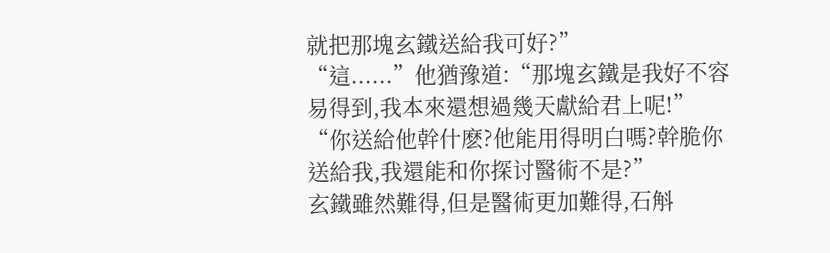就把那塊玄鐵送給我可好?”
“這......”他猶豫道:“那塊玄鐵是我好不容易得到,我本來還想過幾天獻給君上呢!”
“你送給他幹什麽?他能用得明白嗎?幹脆你送給我,我還能和你探讨醫術不是?”
玄鐵雖然難得,但是醫術更加難得,石斛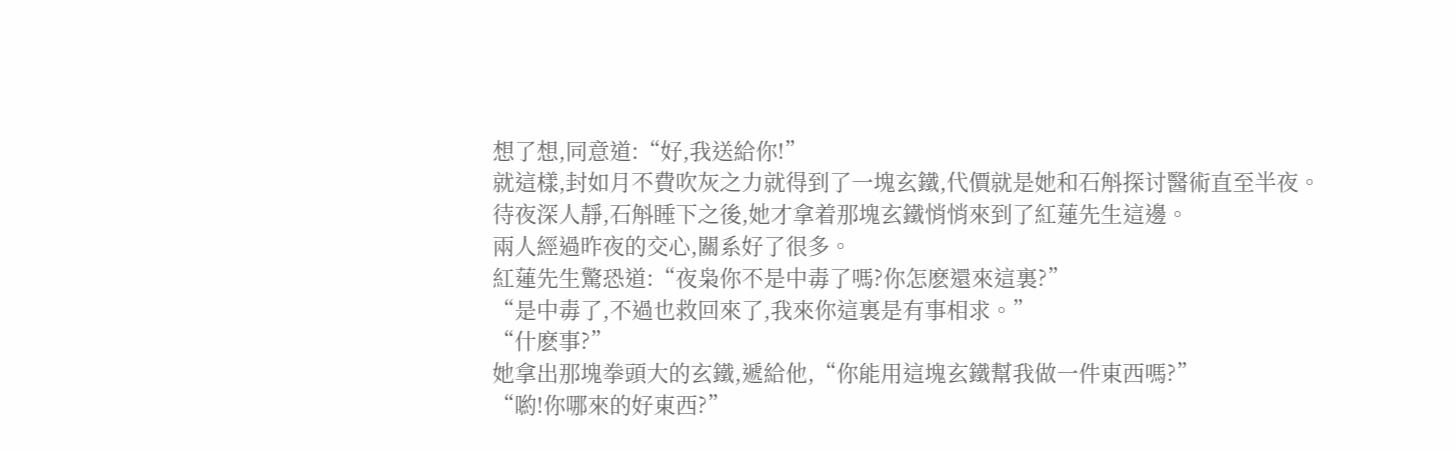想了想,同意道:“好,我送給你!”
就這樣,封如月不費吹灰之力就得到了一塊玄鐵,代價就是她和石斛探讨醫術直至半夜。
待夜深人靜,石斛睡下之後,她才拿着那塊玄鐵悄悄來到了紅蓮先生這邊。
兩人經過昨夜的交心,關系好了很多。
紅蓮先生驚恐道:“夜枭你不是中毒了嗎?你怎麽還來這裏?”
“是中毒了,不過也救回來了,我來你這裏是有事相求。”
“什麽事?”
她拿出那塊拳頭大的玄鐵,遞給他,“你能用這塊玄鐵幫我做一件東西嗎?”
“喲!你哪來的好東西?”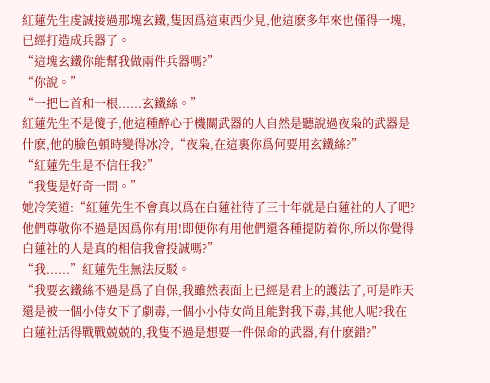紅蓮先生虔誠接過那塊玄鐵,隻因爲這東西少見,他這麽多年來也僅得一塊,已經打造成兵器了。
“這塊玄鐵你能幫我做兩件兵器嗎?”
“你說。”
“一把匕首和一根......玄鐵絲。”
紅蓮先生不是傻子,他這種醉心于機關武器的人自然是聽說過夜枭的武器是什麽,他的臉色頓時變得冰冷,“夜枭,在這裏你爲何要用玄鐵絲?”
“紅蓮先生是不信任我?”
“我隻是好奇一問。”
她冷笑道:“紅蓮先生不會真以爲在白蓮社待了三十年就是白蓮社的人了吧?他們尊敬你不過是因爲你有用!即便你有用他們還各種提防着你,所以你覺得白蓮社的人是真的相信我會投誠嗎?”
“我......”紅蓮先生無法反駁。
“我要玄鐵絲不過是爲了自保,我雖然表面上已經是君上的護法了,可是昨天還是被一個小侍女下了劇毒,一個小小侍女尚且能對我下毒,其他人呢?我在白蓮社活得戰戰兢兢的,我隻不過是想要一件保命的武器,有什麽錯?”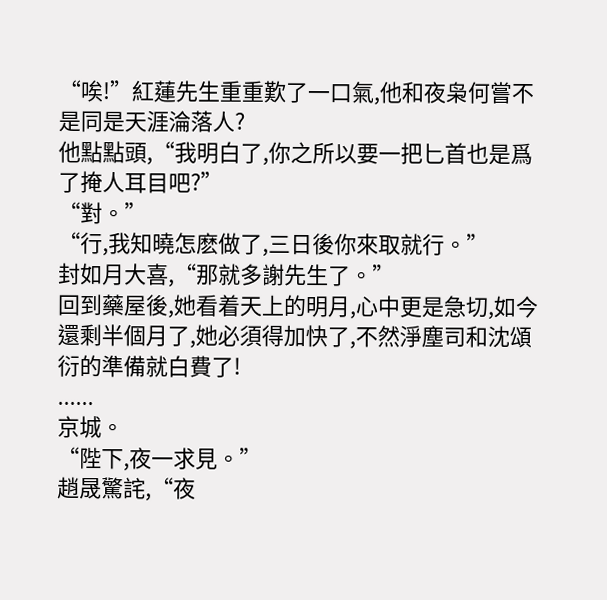“唉!”紅蓮先生重重歎了一口氣,他和夜枭何嘗不是同是天涯淪落人?
他點點頭,“我明白了,你之所以要一把匕首也是爲了掩人耳目吧?”
“對。”
“行,我知曉怎麽做了,三日後你來取就行。”
封如月大喜,“那就多謝先生了。”
回到藥屋後,她看着天上的明月,心中更是急切,如今還剩半個月了,她必須得加快了,不然淨塵司和沈頌衍的準備就白費了!
......
京城。
“陛下,夜一求見。”
趙晟驚詫,“夜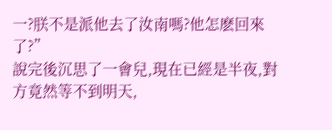一?朕不是派他去了汝南嗎?他怎麽回來了?”
說完後沉思了一會兒,現在已經是半夜,對方竟然等不到明天,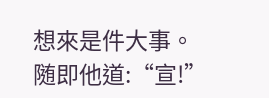想來是件大事。
随即他道:“宣!”